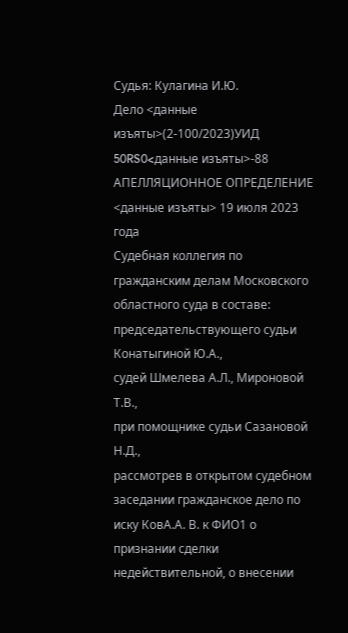Судья: Кулагина И.Ю.
Дело <данные изъяты>(2-100/2023)УИД 50RS0<данные изъяты>-88
АПЕЛЛЯЦИОННОЕ ОПРЕДЕЛЕНИЕ
<данные изъяты> 19 июля 2023 года
Судебная коллегия по гражданским делам Московского областного суда в составе: председательствующего судьи Конатыгиной Ю.А.,
судей Шмелева А.Л., Мироновой Т.В.,
при помощнике судьи Сазановой Н.Д.,
рассмотрев в открытом судебном заседании гражданское дело по иску КовА.А. В. к ФИО1 о признании сделки недействительной, о внесении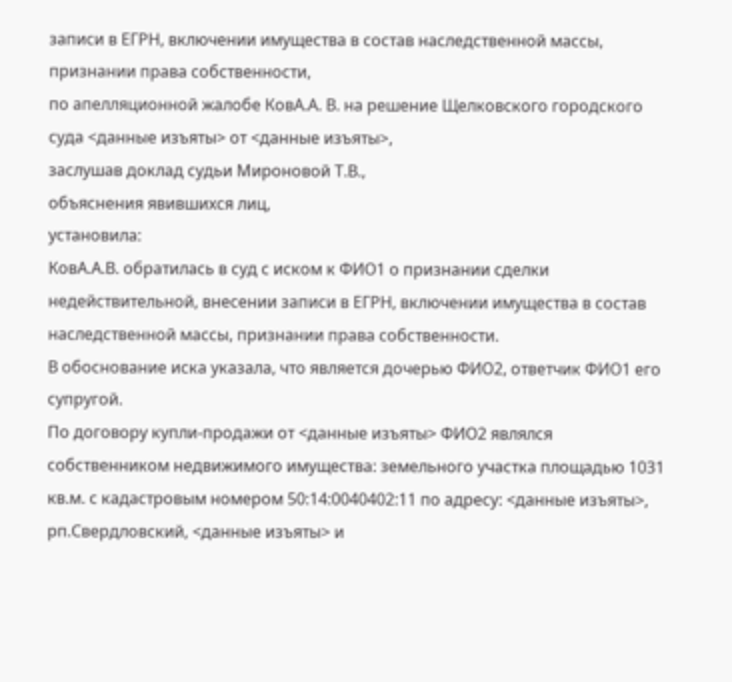записи в ЕГРН, включении имущества в состав наследственной массы, признании права собственности,
по апелляционной жалобе КовА.А. В. на решение Щелковского городского суда <данные изъяты> от <данные изъяты>,
заслушав доклад судьи Мироновой Т.В.,
объяснения явившихся лиц,
установила:
КовА.А.В. обратилась в суд с иском к ФИО1 о признании сделки недействительной, внесении записи в ЕГРН, включении имущества в состав наследственной массы, признании права собственности.
В обоснование иска указала, что является дочерью ФИО2, ответчик ФИО1 его супругой.
По договору купли-продажи от <данные изъяты> ФИО2 являлся собственником недвижимого имущества: земельного участка площадью 1031 кв.м. с кадастровым номером 50:14:0040402:11 по адресу: <данные изъяты>, рп.Свердловский, <данные изъяты> и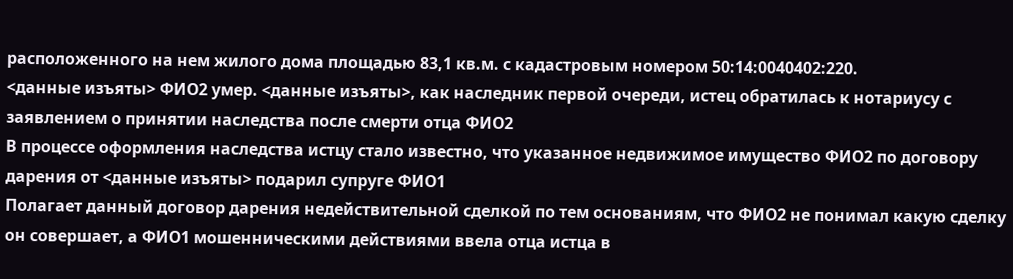расположенного на нем жилого дома площадью 83,1 кв.м. с кадастровым номером 50:14:0040402:220.
<данные изъяты> ФИО2 умер. <данные изъяты>, как наследник первой очереди, истец обратилась к нотариусу с заявлением о принятии наследства после смерти отца ФИО2
В процессе оформления наследства истцу стало известно, что указанное недвижимое имущество ФИО2 по договору дарения от <данные изъяты> подарил супруге ФИО1
Полагает данный договор дарения недействительной сделкой по тем основаниям, что ФИО2 не понимал какую сделку он совершает, а ФИО1 мошенническими действиями ввела отца истца в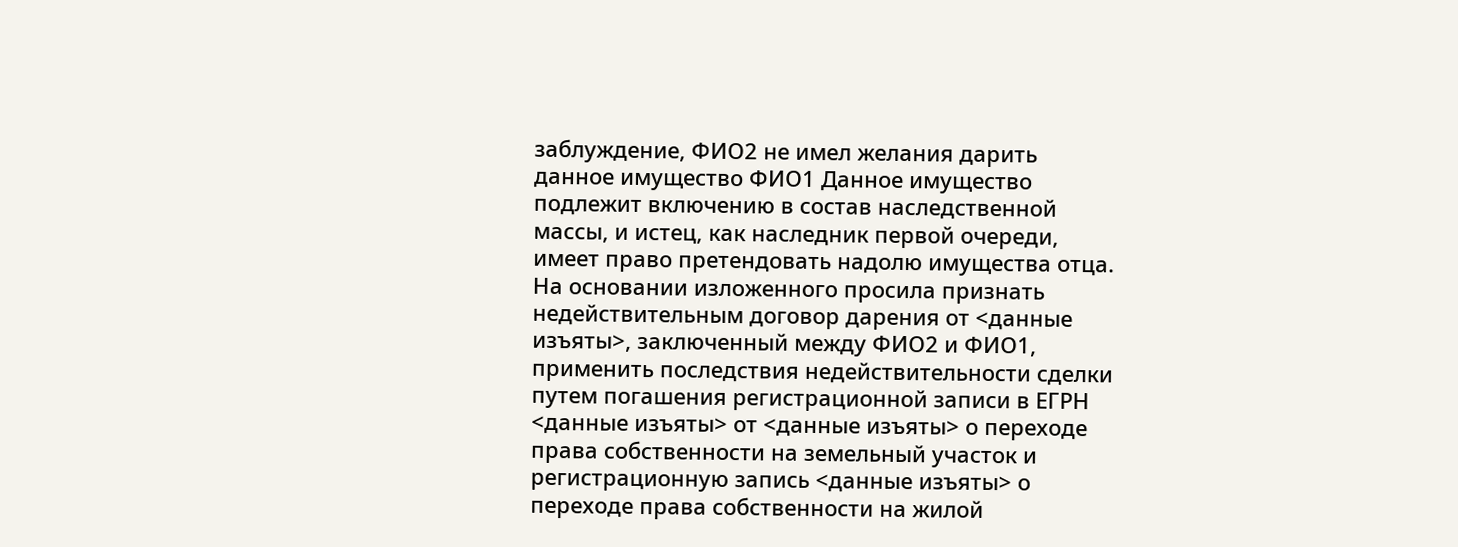заблуждение, ФИО2 не имел желания дарить данное имущество ФИО1 Данное имущество подлежит включению в состав наследственной массы, и истец, как наследник первой очереди, имеет право претендовать надолю имущества отца.
На основании изложенного просила признать недействительным договор дарения от <данные изъяты>, заключенный между ФИО2 и ФИО1, применить последствия недействительности сделки путем погашения регистрационной записи в ЕГРН <данные изъяты> от <данные изъяты> о переходе права собственности на земельный участок и регистрационную запись <данные изъяты> о переходе права собственности на жилой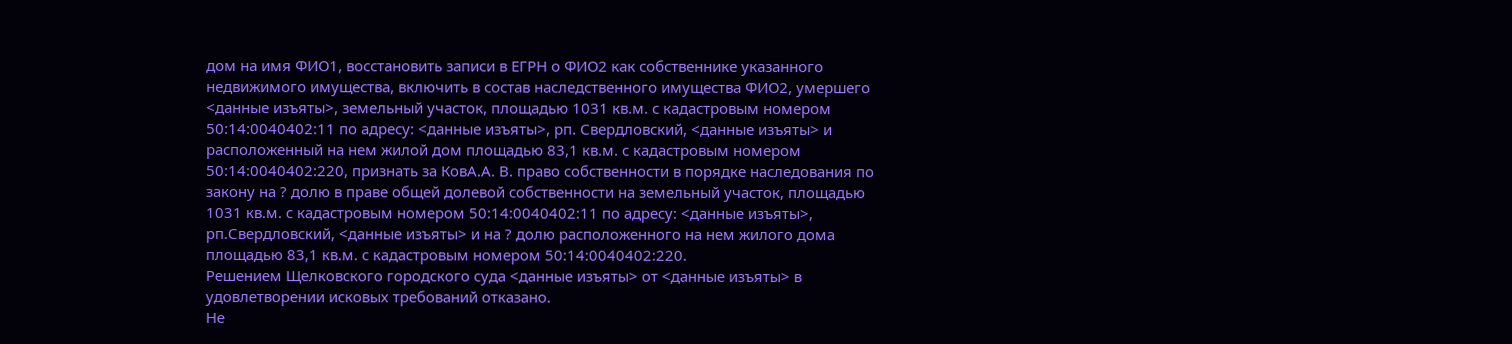дом на имя ФИО1, восстановить записи в ЕГРН о ФИО2 как собственнике указанного недвижимого имущества, включить в состав наследственного имущества ФИО2, умершего <данные изъяты>, земельный участок, площадью 1031 кв.м. с кадастровым номером 50:14:0040402:11 по адресу: <данные изъяты>, рп. Свердловский, <данные изъяты> и расположенный на нем жилой дом площадью 83,1 кв.м. с кадастровым номером 50:14:0040402:220, признать за КовА.А. В. право собственности в порядке наследования по закону на ? долю в праве общей долевой собственности на земельный участок, площадью 1031 кв.м. с кадастровым номером 50:14:0040402:11 по адресу: <данные изъяты>, рп.Свердловский, <данные изъяты> и на ? долю расположенного на нем жилого дома площадью 83,1 кв.м. с кадастровым номером 50:14:0040402:220.
Решением Щелковского городского суда <данные изъяты> от <данные изъяты> в удовлетворении исковых требований отказано.
Не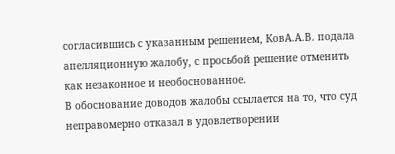согласившись с указанным решением, КовА.А.В. подала апелляционную жалобу, с просьбой решение отменить как незаконное и необоснованное.
В обоснование доводов жалобы ссылается на то, что суд неправомерно отказал в удовлетворении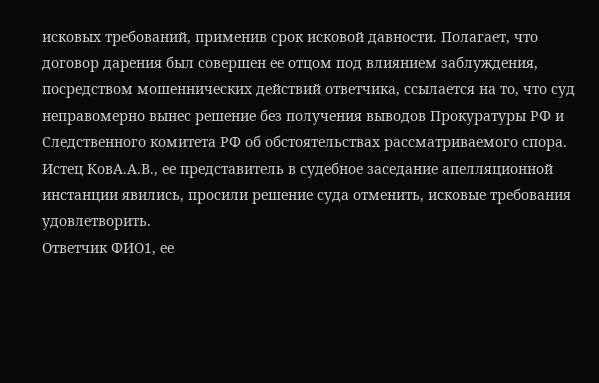исковых требований, применив срок исковой давности. Полагает, что договор дарения был совершен ее отцом под влиянием заблуждения, посредством мошеннических действий ответчика, ссылается на то, что суд неправомерно вынес решение без получения выводов Прокуратуры РФ и Следственного комитета РФ об обстоятельствах рассматриваемого спора.
Истец КовА.А.В., ее представитель в судебное заседание апелляционной инстанции явились, просили решение суда отменить, исковые требования удовлетворить.
Ответчик ФИО1, ее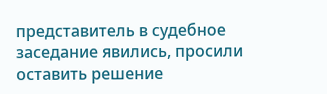представитель в судебное заседание явились, просили оставить решение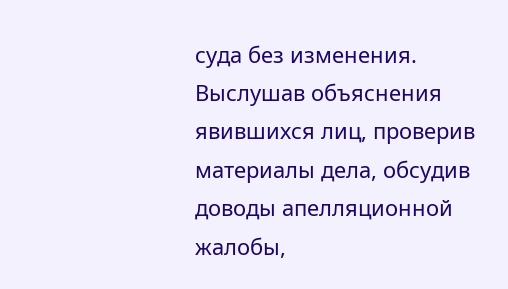суда без изменения.
Выслушав объяснения явившихся лиц, проверив материалы дела, обсудив доводы апелляционной жалобы,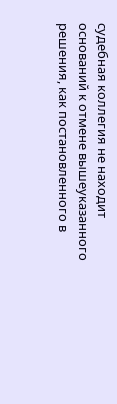судебная коллегия не находит оснований к отмене вышеуказанного решения, как постановленного в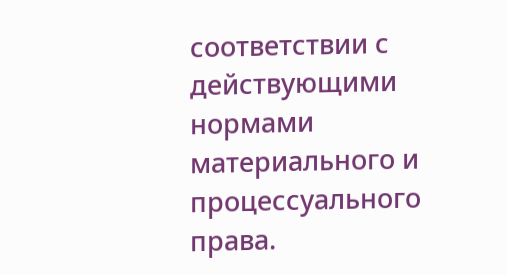соответствии с действующими нормами материального и процессуального права.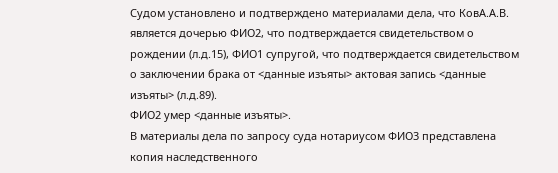Судом установлено и подтверждено материалами дела, что КовА.А.В. является дочерью ФИО2, что подтверждается свидетельством о рождении (л.д.15), ФИО1 супругой, что подтверждается свидетельством о заключении брака от <данные изъяты> актовая запись <данные изъяты> (л.д.89).
ФИО2 умер <данные изъяты>.
В материалы дела по запросу суда нотариусом ФИО3 представлена копия наследственного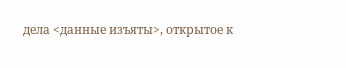дела <данные изъяты>, открытое к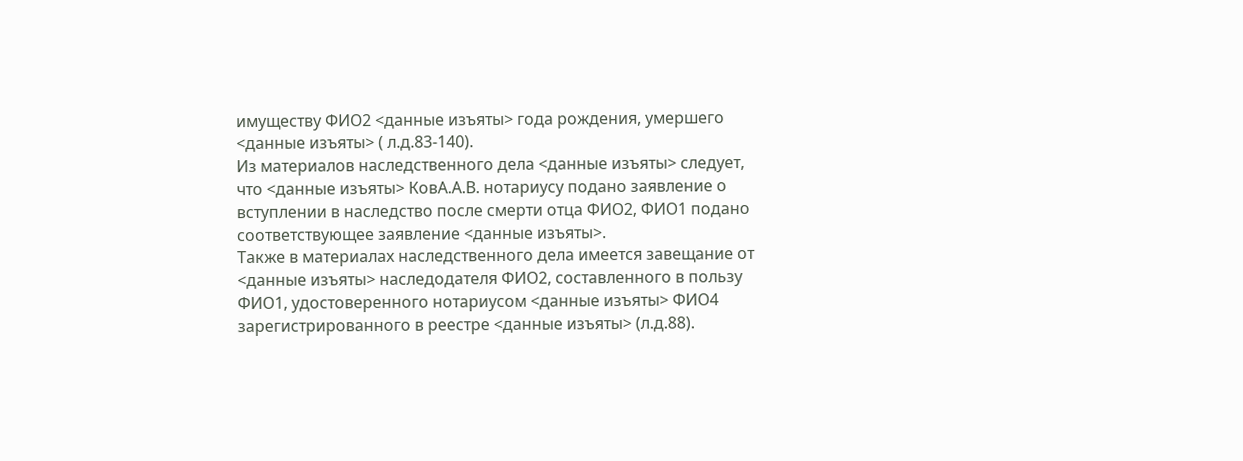имуществу ФИО2 <данные изъяты> года рождения, умершего <данные изъяты> ( л.д.83-140).
Из материалов наследственного дела <данные изъяты> следует, что <данные изъяты> КовА.А.В. нотариусу подано заявление о вступлении в наследство после смерти отца ФИО2, ФИО1 подано соответствующее заявление <данные изъяты>.
Также в материалах наследственного дела имеется завещание от <данные изъяты> наследодателя ФИО2, составленного в пользу ФИО1, удостоверенного нотариусом <данные изъяты> ФИО4 зарегистрированного в реестре <данные изъяты> (л.д.88).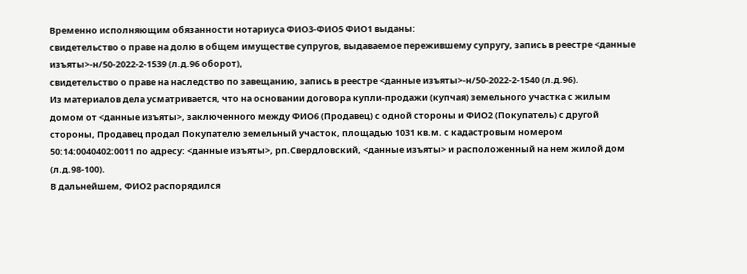Временно исполняющим обязанности нотариуса ФИО3-ФИО5 ФИО1 выданы:
свидетельство о праве на долю в общем имуществе супругов, выдаваемое пережившему супругу, запись в реестре <данные изъяты>-н/50-2022-2-1539 (л.д.96 оборот),
свидетельство о праве на наследство по завещанию, запись в реестре <данные изъяты>-н/50-2022-2-1540 (л.д.96).
Из материалов дела усматривается, что на основании договора купли-продажи (купчая) земельного участка с жилым домом от <данные изъяты>, заключенного между ФИО6 (Продавец) с одной стороны и ФИО2 (Покупатель) с другой стороны, Продавец продал Покупателю земельный участок, площадью 1031 кв.м. с кадастровым номером 50:14:0040402:0011 по адресу: <данные изъяты>, рп.Свердловский, <данные изъяты> и расположенный на нем жилой дом (л.д.98-100).
В дальнейшем, ФИО2 распорядился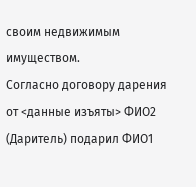своим недвижимым имуществом.
Согласно договору дарения от <данные изъяты> ФИО2 (Даритель) подарил ФИО1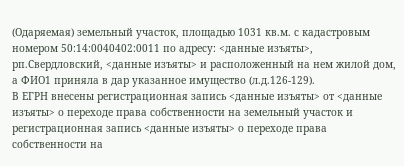(Одаряемая) земельный участок, площадью 1031 кв.м. с кадастровым номером 50:14:0040402:0011 по адресу: <данные изъяты>, рп.Свердловский, <данные изъяты> и расположенный на нем жилой дом, а ФИО1 приняла в дар указанное имущество (л.д.126-129).
В ЕГРН внесены регистрационная запись <данные изъяты> от <данные изъяты> о переходе права собственности на земельный участок и регистрационная запись <данные изъяты> о переходе права собственности на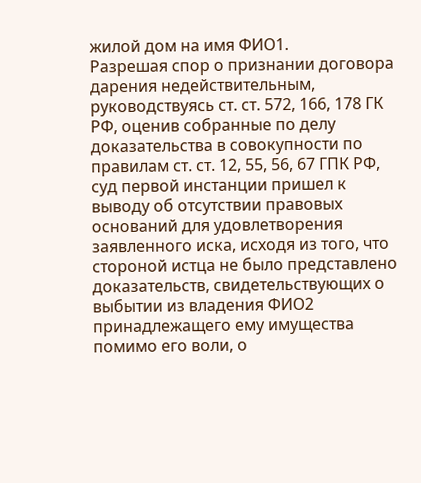жилой дом на имя ФИО1.
Разрешая спор о признании договора дарения недействительным, руководствуясь ст. ст. 572, 166, 178 ГК РФ, оценив собранные по делу доказательства в совокупности по правилам ст. ст. 12, 55, 56, 67 ГПК РФ, суд первой инстанции пришел к выводу об отсутствии правовых оснований для удовлетворения заявленного иска, исходя из того, что стороной истца не было представлено доказательств, свидетельствующих о выбытии из владения ФИО2 принадлежащего ему имущества помимо его воли, о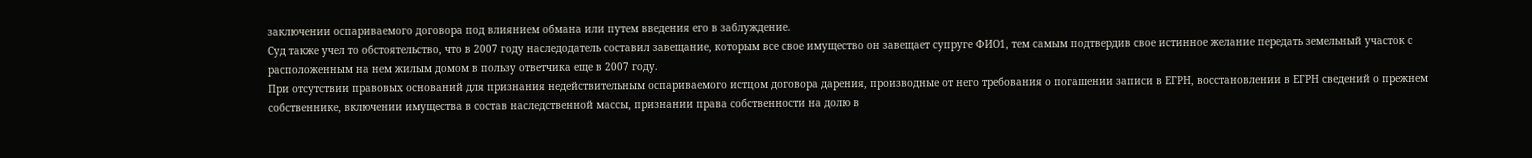заключении оспариваемого договора под влиянием обмана или путем введения его в заблуждение.
Суд также учел то обстоятельство, что в 2007 году наследодатель составил завещание, которым все свое имущество он завещает супруге ФИО1, тем самым подтвердив свое истинное желание передать земельный участок с расположенным на нем жилым домом в пользу ответчика еще в 2007 году.
При отсутствии правовых оснований для признания недействительным оспариваемого истцом договора дарения, производные от него требования о погашении записи в ЕГРН, восстановлении в ЕГРН сведений о прежнем собственнике, включении имущества в состав наследственной массы, признании права собственности на долю в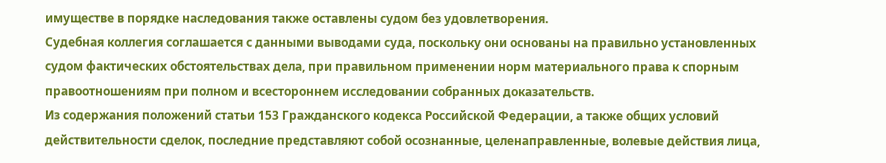имуществе в порядке наследования также оставлены судом без удовлетворения.
Судебная коллегия соглашается с данными выводами суда, поскольку они основаны на правильно установленных судом фактических обстоятельствах дела, при правильном применении норм материального права к спорным правоотношениям при полном и всестороннем исследовании собранных доказательств.
Из содержания положений статьи 153 Гражданского кодекса Российской Федерации, а также общих условий действительности сделок, последние представляют собой осознанные, целенаправленные, волевые действия лица,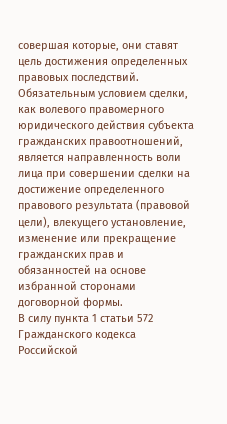совершая которые, они ставят цель достижения определенных правовых последствий.
Обязательным условием сделки, как волевого правомерного юридического действия субъекта гражданских правоотношений, является направленность воли лица при совершении сделки на достижение определенного правового результата (правовой цели), влекущего установление, изменение или прекращение гражданских прав и обязанностей на основе избранной сторонами договорной формы.
В силу пункта 1 статьи 572 Гражданского кодекса Российской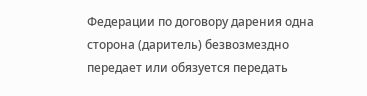Федерации по договору дарения одна сторона (даритель) безвозмездно передает или обязуется передать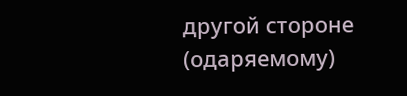другой стороне (одаряемому)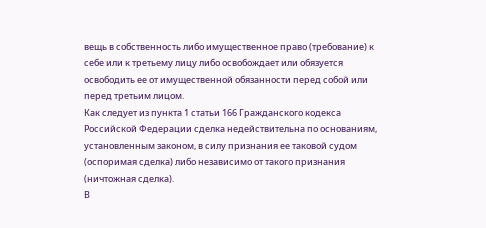вещь в собственность либо имущественное право (требование) к себе или к третьему лицу либо освобождает или обязуется освободить ее от имущественной обязанности перед собой или перед третьим лицом.
Как следует из пункта 1 статьи 166 Гражданского кодекса Российской Федерации сделка недействительна по основаниям, установленным законом, в силу признания ее таковой судом (оспоримая сделка) либо независимо от такого признания (ничтожная сделка).
В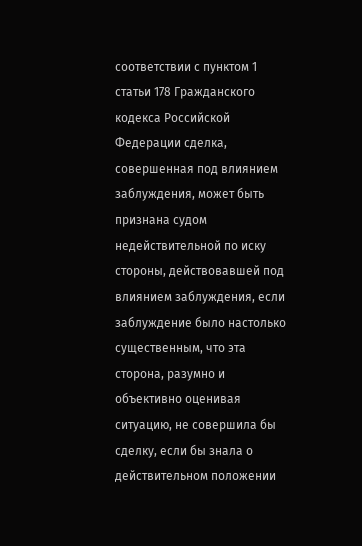соответствии с пунктом 1 статьи 178 Гражданского кодекса Российской Федерации сделка, совершенная под влиянием заблуждения, может быть признана судом недействительной по иску стороны, действовавшей под влиянием заблуждения, если заблуждение было настолько существенным, что эта сторона, разумно и объективно оценивая ситуацию, не совершила бы сделку, если бы знала о действительном положении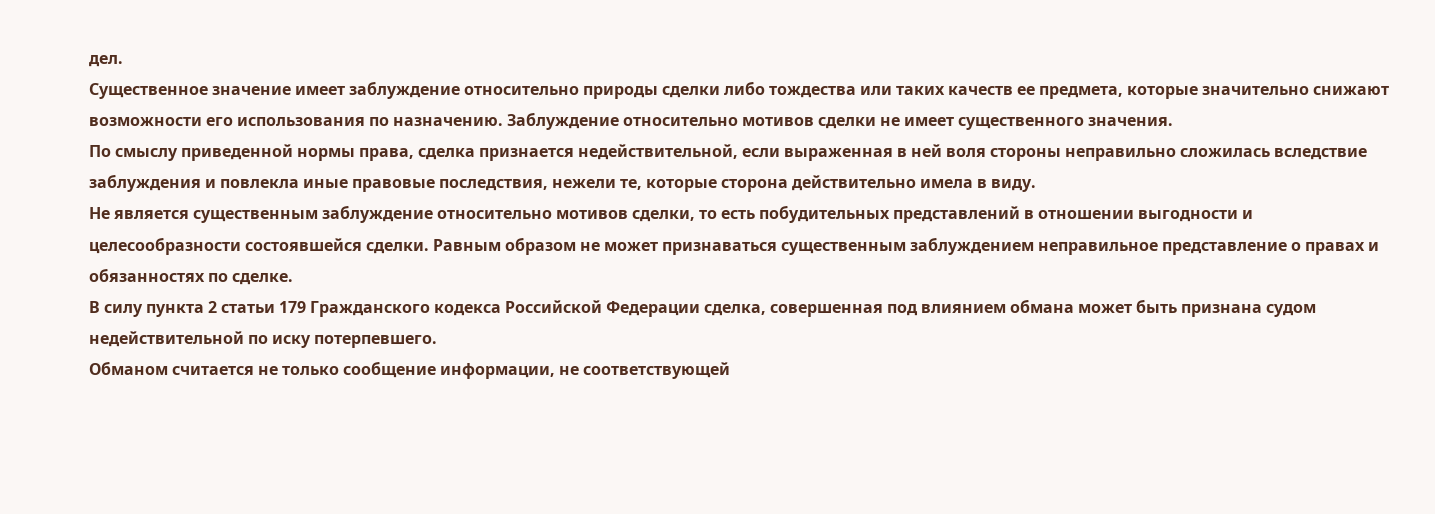дел.
Существенное значение имеет заблуждение относительно природы сделки либо тождества или таких качеств ее предмета, которые значительно снижают возможности его использования по назначению. Заблуждение относительно мотивов сделки не имеет существенного значения.
По смыслу приведенной нормы права, сделка признается недействительной, если выраженная в ней воля стороны неправильно сложилась вследствие заблуждения и повлекла иные правовые последствия, нежели те, которые сторона действительно имела в виду.
Не является существенным заблуждение относительно мотивов сделки, то есть побудительных представлений в отношении выгодности и целесообразности состоявшейся сделки. Равным образом не может признаваться существенным заблуждением неправильное представление о правах и обязанностях по сделке.
В силу пункта 2 статьи 179 Гражданского кодекса Российской Федерации сделка, совершенная под влиянием обмана может быть признана судом недействительной по иску потерпевшего.
Обманом считается не только сообщение информации, не соответствующей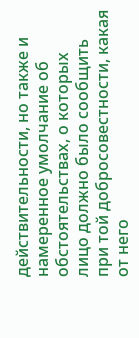действительности, но также и намеренное умолчание об обстоятельствах, о которых лицо должно было сообщить при той добросовестности, какая от него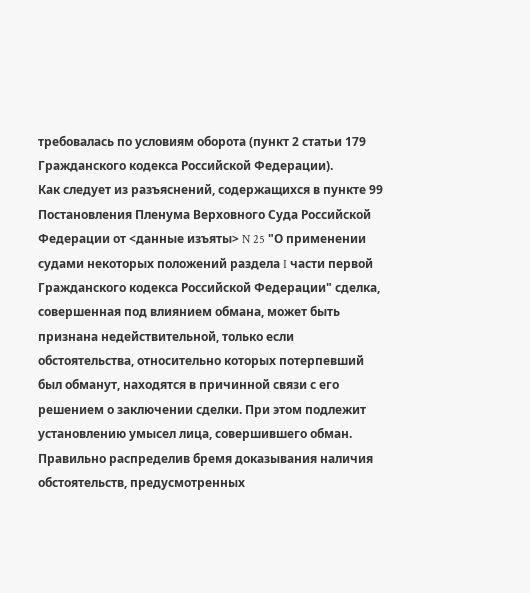требовалась по условиям оборота (пункт 2 статьи 179 Гражданского кодекса Российской Федерации).
Как следует из разъяснений, содержащихся в пункте 99 Постановления Пленума Верховного Суда Российской Федерации от <данные изъяты> N 25 "О применении судами некоторых положений раздела I части первой Гражданского кодекса Российской Федерации" сделка, совершенная под влиянием обмана, может быть признана недействительной, только если обстоятельства, относительно которых потерпевший был обманут, находятся в причинной связи с его решением о заключении сделки. При этом подлежит установлению умысел лица, совершившего обман.
Правильно распределив бремя доказывания наличия обстоятельств, предусмотренных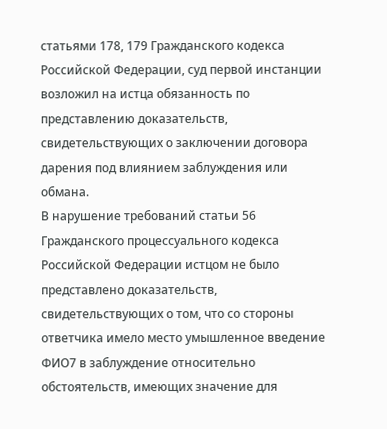статьями 178, 179 Гражданского кодекса Российской Федерации, суд первой инстанции возложил на истца обязанность по представлению доказательств, свидетельствующих о заключении договора дарения под влиянием заблуждения или обмана.
В нарушение требований статьи 56 Гражданского процессуального кодекса Российской Федерации истцом не было представлено доказательств, свидетельствующих о том, что со стороны ответчика имело место умышленное введение ФИО7 в заблуждение относительно обстоятельств, имеющих значение для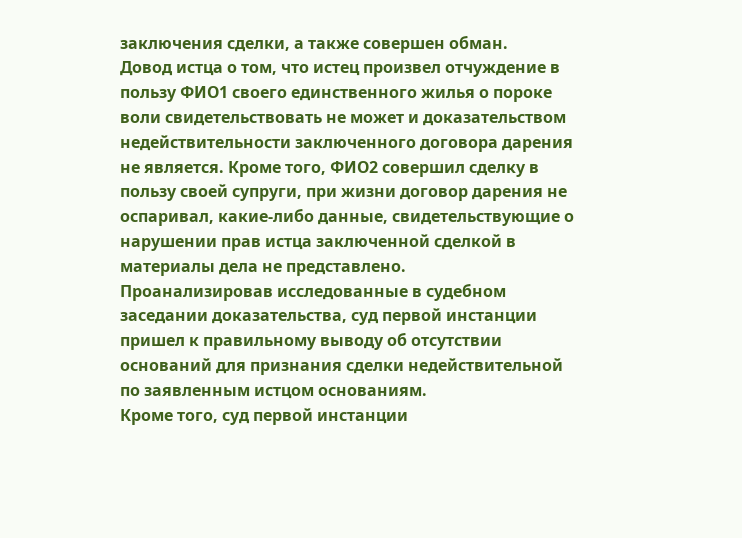заключения сделки, а также совершен обман.
Довод истца о том, что истец произвел отчуждение в пользу ФИО1 своего единственного жилья о пороке воли свидетельствовать не может и доказательством недействительности заключенного договора дарения не является. Кроме того, ФИО2 совершил сделку в пользу своей супруги, при жизни договор дарения не оспаривал, какие-либо данные, свидетельствующие о нарушении прав истца заключенной сделкой в материалы дела не представлено.
Проанализировав исследованные в судебном заседании доказательства, суд первой инстанции пришел к правильному выводу об отсутствии оснований для признания сделки недействительной по заявленным истцом основаниям.
Кроме того, суд первой инстанции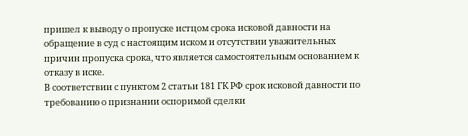пришел к выводу о пропуске истцом срока исковой давности на обращение в суд с настоящим иском и отсутствии уважительных причин пропуска срока, что является самостоятельным основанием к отказу в иске.
В соответствии с пунктом 2 статьи 181 ГК РФ срок исковой давности по требованию о признании оспоримой сделки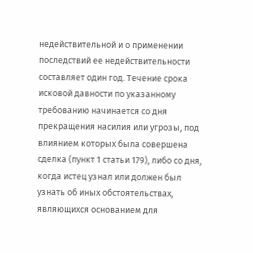недействительной и о применении последствий ее недействительности составляет один год. Течение срока исковой давности по указанному требованию начинается со дня прекращения насилия или угрозы, под влиянием которых была совершена сделка (пункт 1 статьи 179), либо со дня, когда истец узнал или должен был узнать об иных обстоятельствах, являющихся основанием для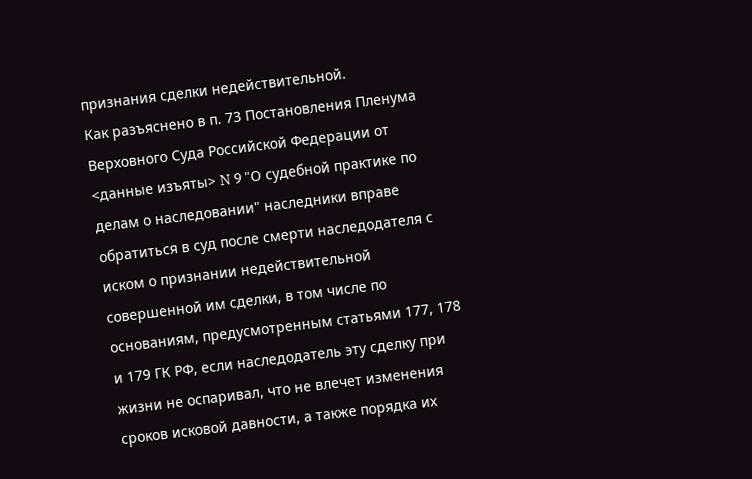признания сделки недействительной.
Как разъяснено в п. 73 Постановления Пленума Верховного Суда Российской Федерации от <данные изъяты> N 9 "О судебной практике по делам о наследовании" наследники вправе обратиться в суд после смерти наследодателя с иском о признании недействительной совершенной им сделки, в том числе по основаниям, предусмотренным статьями 177, 178 и 179 ГК РФ, если наследодатель эту сделку при жизни не оспаривал, что не влечет изменения сроков исковой давности, а также порядка их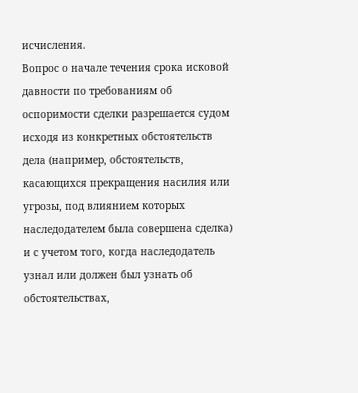исчисления.
Вопрос о начале течения срока исковой давности по требованиям об оспоримости сделки разрешается судом исходя из конкретных обстоятельств дела (например, обстоятельств, касающихся прекращения насилия или угрозы, под влиянием которых наследодателем была совершена сделка) и с учетом того, когда наследодатель узнал или должен был узнать об обстоятельствах,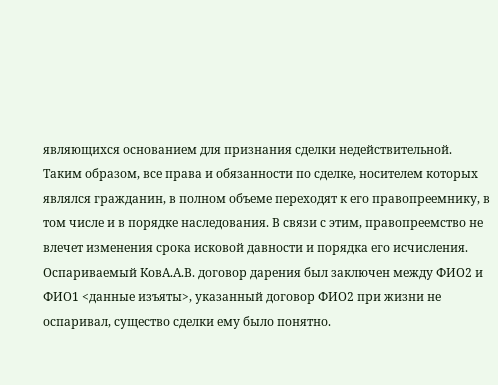являющихся основанием для признания сделки недействительной.
Таким образом, все права и обязанности по сделке, носителем которых являлся гражданин, в полном объеме переходят к его правопреемнику, в том числе и в порядке наследования. В связи с этим, правопреемство не влечет изменения срока исковой давности и порядка его исчисления.
Оспариваемый КовА.А.В. договор дарения был заключен между ФИО2 и ФИО1 <данные изъяты>, указанный договор ФИО2 при жизни не оспаривал, существо сделки ему было понятно.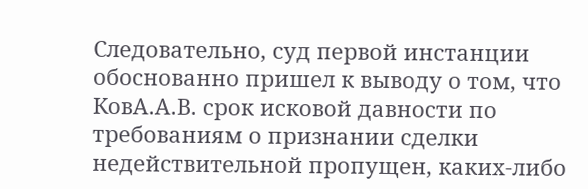Следовательно, суд первой инстанции обоснованно пришел к выводу о том, что КовА.А.В. срок исковой давности по требованиям о признании сделки недействительной пропущен, каких-либо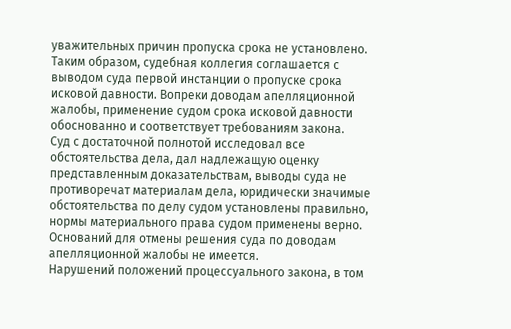уважительных причин пропуска срока не установлено.
Таким образом, судебная коллегия соглашается с выводом суда первой инстанции о пропуске срока исковой давности. Вопреки доводам апелляционной жалобы, применение судом срока исковой давности обоснованно и соответствует требованиям закона.
Суд с достаточной полнотой исследовал все обстоятельства дела, дал надлежащую оценку представленным доказательствам, выводы суда не противоречат материалам дела, юридически значимые обстоятельства по делу судом установлены правильно, нормы материального права судом применены верно. Оснований для отмены решения суда по доводам апелляционной жалобы не имеется.
Нарушений положений процессуального закона, в том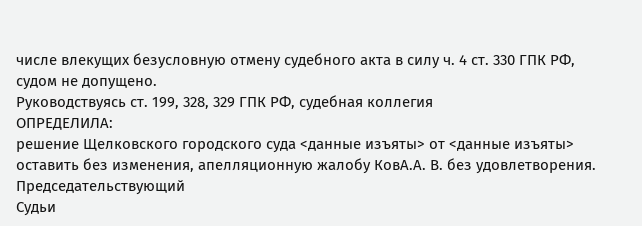числе влекущих безусловную отмену судебного акта в силу ч. 4 ст. 330 ГПК РФ, судом не допущено.
Руководствуясь ст. 199, 328, 329 ГПК РФ, судебная коллегия
ОПРЕДЕЛИЛА:
решение Щелковского городского суда <данные изъяты> от <данные изъяты> оставить без изменения, апелляционную жалобу КовА.А. В. без удовлетворения.
Председательствующий
Судьи